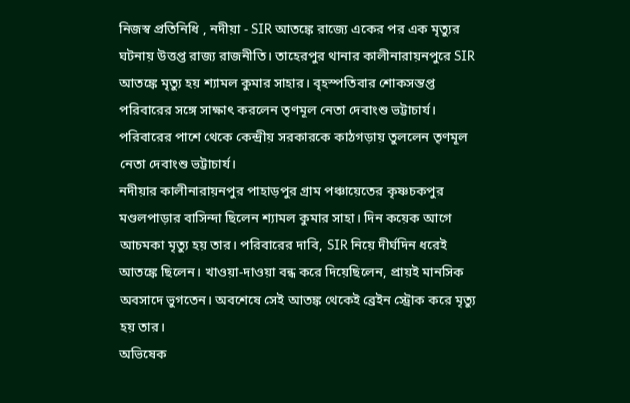নিজস্ব প্রতিনিধি , নদীয়া - SIR আতঙ্কে রাজ্যে একের পর এক মৃত্যুর ঘটনায় উত্তপ্ত রাজ্য রাজনীতি। তাহেরপুর থানার কালীনারায়নপুরে SIR আতঙ্কে মৃত্যু হয় শ্যামল কুমার সাহার। বৃহস্পতিবার শোকসন্তপ্ত পরিবারের সঙ্গে সাক্ষাৎ করলেন তৃণমূল নেতা দেবাংশু ভট্টাচার্য। পরিবারের পাশে থেকে কেন্দ্রীয় সরকারকে কাঠগড়ায় তুললেন তৃণমূল নেতা দেবাংশু ভট্টাচার্য।
নদীয়ার কালীনারায়নপুর পাহাড়পুর গ্রাম পঞ্চায়েতের কৃষ্ণচকপুর মণ্ডলপাড়ার বাসিন্দা ছিলেন শ্যামল কুমার সাহা। দিন কয়েক আগে আচমকা মৃত্যু হয় তার। পরিবারের দাবি, SIR নিয়ে দীর্ঘদিন ধরেই আতঙ্কে ছিলেন। খাওয়া-দাওয়া বন্ধ করে দিয়েছিলেন, প্রায়ই মানসিক অবসাদে ভুগতেন। অবশেষে সেই আতঙ্ক থেকেই ব্রেইন স্ট্রোক করে মৃত্যু হয় তার।
অভিষেক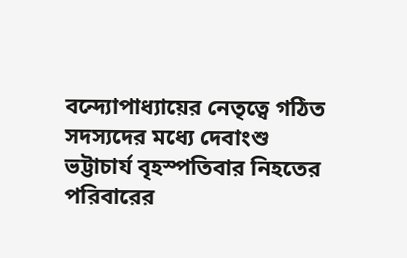বন্দ্যোপাধ্যায়ের নেতৃত্বে গঠিত সদস্যদের মধ্যে দেবাংশু ভট্টাচার্য বৃহস্পতিবার নিহতের পরিবারের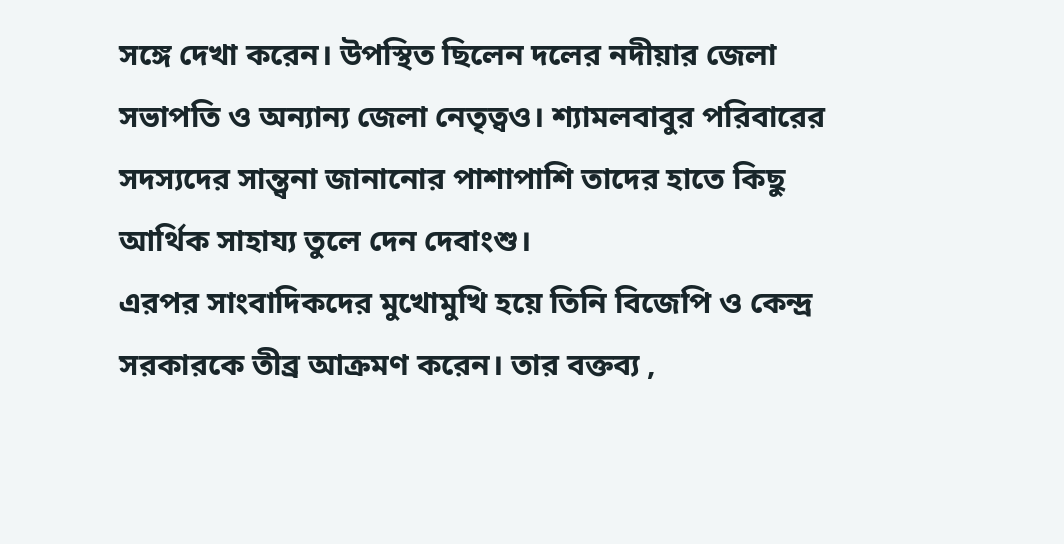সঙ্গে দেখা করেন। উপস্থিত ছিলেন দলের নদীয়ার জেলা সভাপতি ও অন্যান্য জেলা নেতৃত্বও। শ্যামলবাবুর পরিবারের সদস্যদের সান্ত্বনা জানানোর পাশাপাশি তাদের হাতে কিছু আর্থিক সাহায্য তুলে দেন দেবাংশু।
এরপর সাংবাদিকদের মুখোমুখি হয়ে তিনি বিজেপি ও কেন্দ্র সরকারকে তীব্র আক্রমণ করেন। তার বক্তব্য ,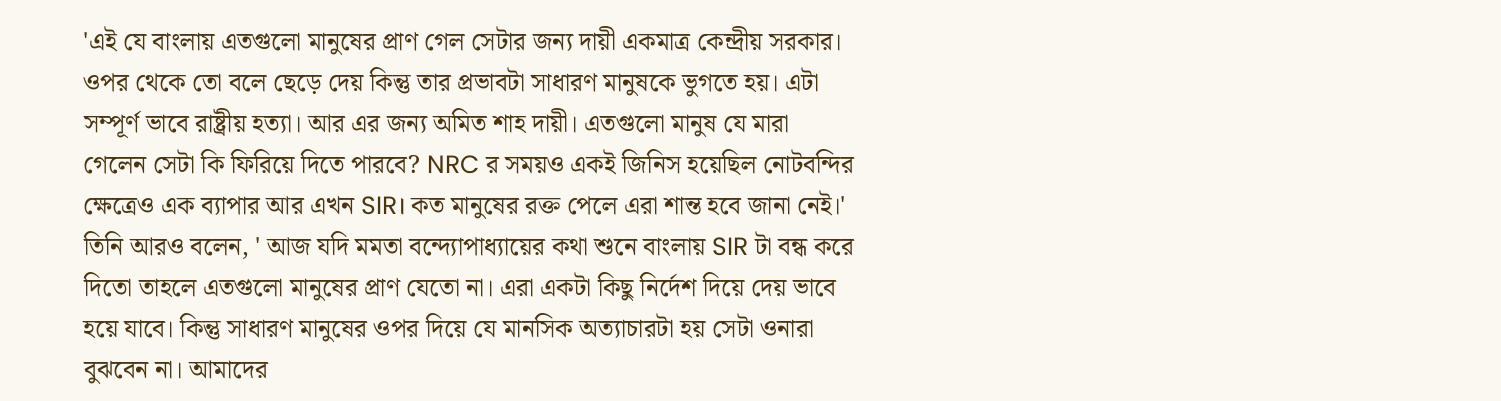'এই যে বাংলায় এতগুলো মানুষের প্রাণ গেল সেটার জন্য দায়ী একমাত্র কেন্দ্রীয় সরকার। ওপর থেকে তো বলে ছেড়ে দেয় কিন্তু তার প্রভাবটা সাধারণ মানুষকে ভুগতে হয়। এটা সম্পূর্ণ ভাবে রাষ্ট্রীয় হত্যা। আর এর জন্য অমিত শাহ দায়ী। এতগুলো মানুষ যে মারা গেলেন সেটা কি ফিরিয়ে দিতে পারবে? NRC র সময়ও একই জিনিস হয়েছিল নোটবন্দির ক্ষেত্রেও এক ব্যাপার আর এখন SIR। কত মানুষের রক্ত পেলে এরা শান্ত হবে জানা নেই।'
তিনি আরও বলেন, ' আজ যদি মমতা বন্দ্যোপাধ্যায়ের কথা শুনে বাংলায় SIR টা বন্ধ করে দিতো তাহলে এতগুলো মানুষের প্রাণ যেতো না। এরা একটা কিছু নির্দেশ দিয়ে দেয় ভাবে হয়ে যাবে। কিন্তু সাধারণ মানুষের ওপর দিয়ে যে মানসিক অত্যাচারটা হয় সেটা ওনারা বুঝবেন না। আমাদের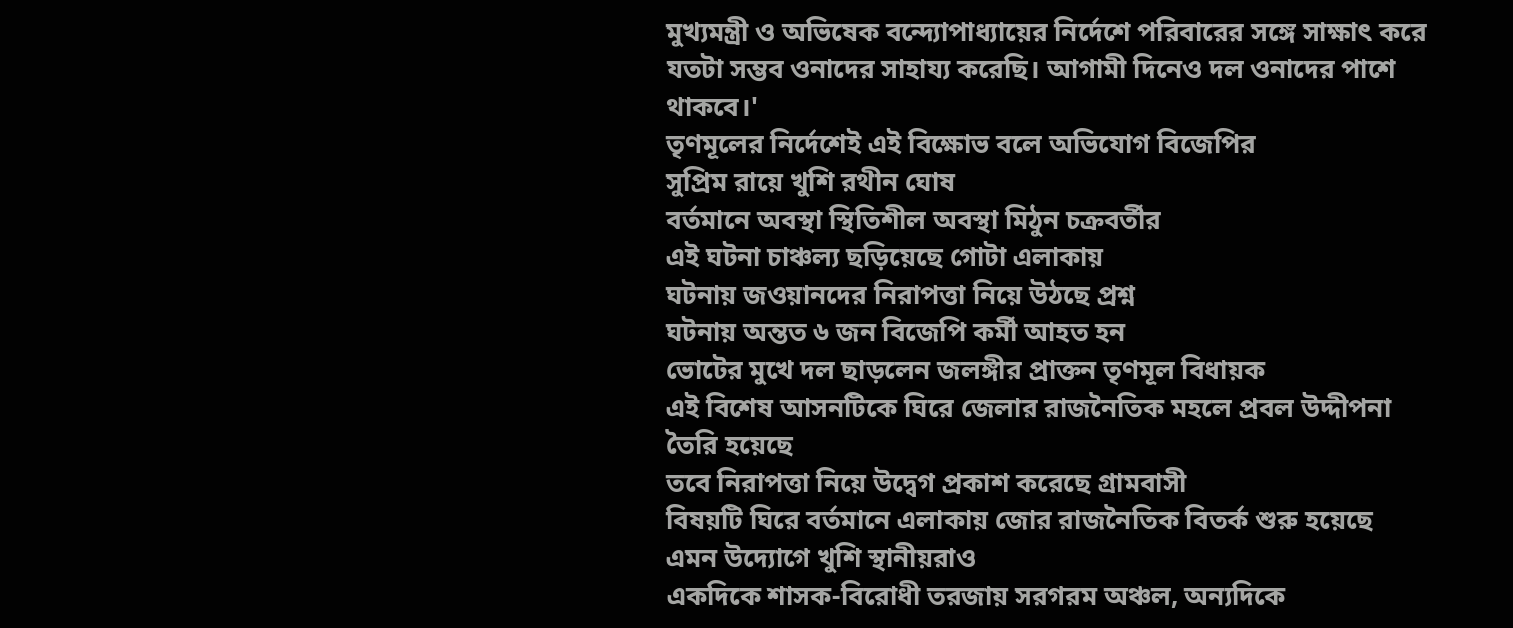মুখ্যমন্ত্রী ও অভিষেক বন্দ্যোপাধ্যায়ের নির্দেশে পরিবারের সঙ্গে সাক্ষাৎ করে যতটা সম্ভব ওনাদের সাহায্য করেছি। আগামী দিনেও দল ওনাদের পাশে থাকবে।'
তৃণমূলের নির্দেশেই এই বিক্ষোভ বলে অভিযোগ বিজেপির
সুপ্রিম রায়ে খুশি রথীন ঘোষ
বর্তমানে অবস্থা স্থিতিশীল অবস্থা মিঠুন চক্রবর্তীর
এই ঘটনা চাঞ্চল্য ছড়িয়েছে গোটা এলাকায়
ঘটনায় জওয়ানদের নিরাপত্তা নিয়ে উঠছে প্রশ্ন
ঘটনায় অন্তত ৬ জন বিজেপি কর্মী আহত হন
ভোটের মুখে দল ছাড়লেন জলঙ্গীর প্রাক্তন তৃণমূল বিধায়ক
এই বিশেষ আসনটিকে ঘিরে জেলার রাজনৈতিক মহলে প্রবল উদ্দীপনা তৈরি হয়েছে
তবে নিরাপত্তা নিয়ে উদ্বেগ প্রকাশ করেছে গ্রামবাসী
বিষয়টি ঘিরে বর্তমানে এলাকায় জোর রাজনৈতিক বিতর্ক শুরু হয়েছে
এমন উদ্যোগে খুশি স্থানীয়রাও
একদিকে শাসক-বিরোধী তরজায় সরগরম অঞ্চল, অন্যদিকে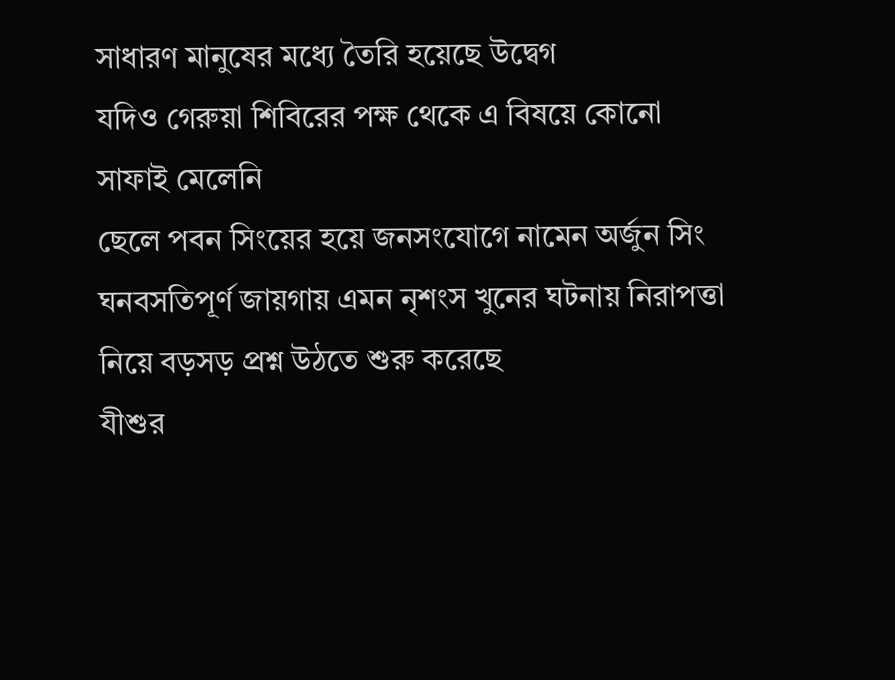সাধারণ মানুষের মধ্যে তৈরি হয়েছে উদ্বেগ
যদিও গেরুয়া শিবিরের পক্ষ থেকে এ বিষয়ে কোনো সাফাই মেলেনি
ছেলে পবন সিংয়ের হয়ে জনসংযোগে নামেন অর্জুন সিং
ঘনবসতিপূর্ণ জায়গায় এমন নৃশংস খুনের ঘটনায় নিরাপত্তা নিয়ে বড়সড় প্রশ্ন উঠতে শুরু করেছে
যীশুর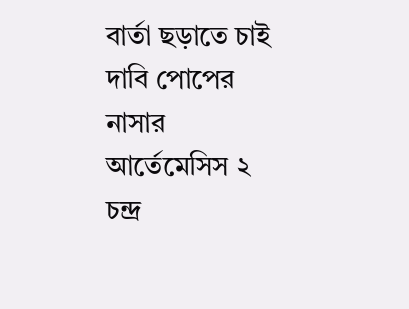বার্তা ছড়াতে চাই দাবি পোপের
নাসার আর্তেমেসিস ২ চন্দ্র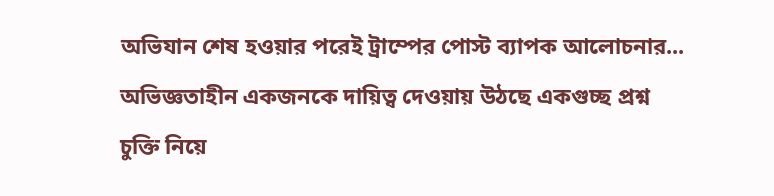অভিযান শেষ হওয়ার পরেই ট্রাম্পের পোস্ট ব্যাপক আলোচনার...
অভিজ্ঞতাহীন একজনকে দায়িত্ব দেওয়ায় উঠছে একগুচ্ছ প্রশ্ন
চুক্তি নিয়ে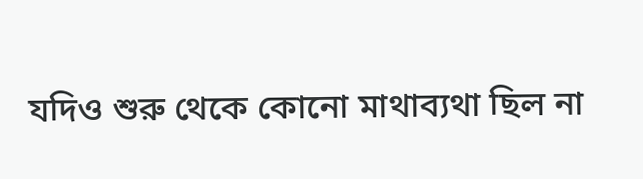যদিও শুরু থেকে কোনো মাথাব্যথা ছিল না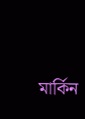মার্কিন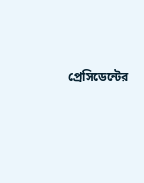প্রেসিডেন্টের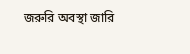জরুরি অবস্থা জারি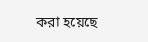করা হয়েছে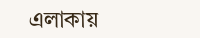এলাকায়